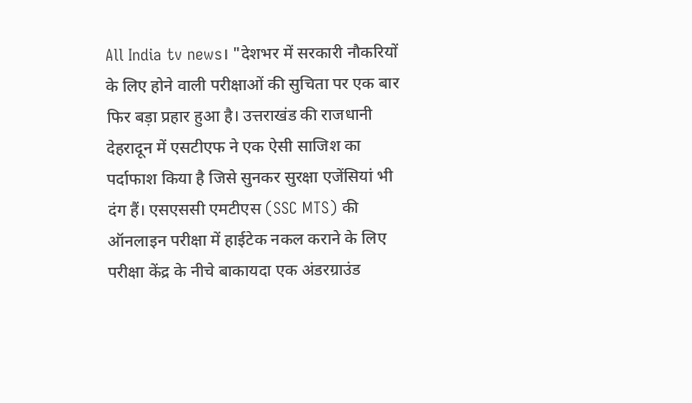All India tv news। "देशभर में सरकारी नौकरियों के लिए होने वाली परीक्षाओं की सुचिता पर एक बार फिर बड़ा प्रहार हुआ है। उत्तराखंड की राजधानी देहरादून में एसटीएफ ने एक ऐसी साजिश का पर्दाफाश किया है जिसे सुनकर सुरक्षा एजेंसियां भी दंग हैं। एसएससी एमटीएस (SSC MTS) की ऑनलाइन परीक्षा में हाईटेक नकल कराने के लिए परीक्षा केंद्र के नीचे बाकायदा एक अंडरग्राउंड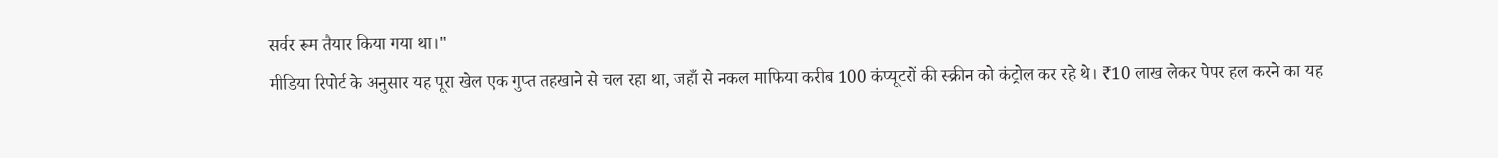सर्वर रूम तैयार किया गया था।"
मीडिया रिपोर्ट के अनुसार यह पूरा खेल एक गुप्त तहखाने से चल रहा था, जहाँ से नकल माफिया करीब 100 कंप्यूटरों की स्क्रीन को कंट्रोल कर रहे थे। ₹10 लाख लेकर पेपर हल करने का यह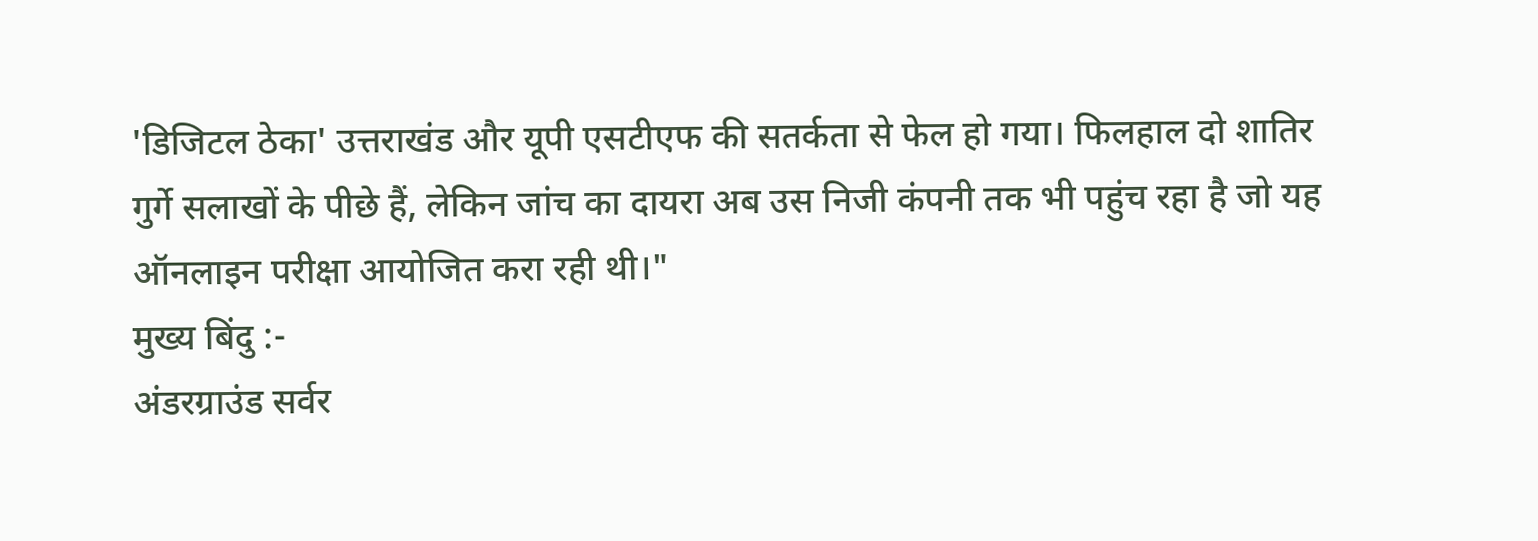'डिजिटल ठेका' उत्तराखंड और यूपी एसटीएफ की सतर्कता से फेल हो गया। फिलहाल दो शातिर गुर्गे सलाखों के पीछे हैं, लेकिन जांच का दायरा अब उस निजी कंपनी तक भी पहुंच रहा है जो यह ऑनलाइन परीक्षा आयोजित करा रही थी।"
मुख्य बिंदु :-
अंडरग्राउंड सर्वर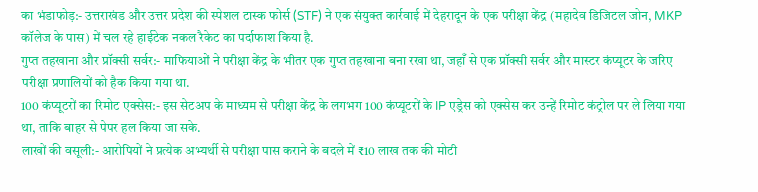का भंडाफोड़:- उत्तराखंड और उत्तर प्रदेश की स्पेशल टास्क फोर्स (STF) ने एक संयुक्त कार्रवाई में देहरादून के एक परीक्षा केंद्र (महादेव डिजिटल जोन, MKP कॉलेज के पास) में चल रहे हाईटेक नकल रैकेट का पर्दाफाश किया है.
गुप्त तहखाना और प्रॉक्सी सर्वर:- माफियाओं ने परीक्षा केंद्र के भीतर एक गुप्त तहखाना बना रखा था, जहाँ से एक प्रॉक्सी सर्वर और मास्टर कंप्यूटर के जरिए परीक्षा प्रणालियों को हैक किया गया था.
100 कंप्यूटरों का रिमोट एक्सेस:- इस सेटअप के माध्यम से परीक्षा केंद्र के लगभग 100 कंप्यूटरों के IP एड्रेस को एक्सेस कर उन्हें रिमोट कंट्रोल पर ले लिया गया था, ताकि बाहर से पेपर हल किया जा सके.
लाखों की वसूली:- आरोपियों ने प्रत्येक अभ्यर्थी से परीक्षा पास कराने के बदले में ₹10 लाख तक की मोटी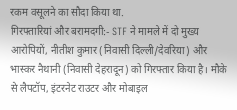रकम वसूलने का सौदा किया था.
गिरफ्तारियां और बरामदगी:- STF ने मामले में दो मुख्य आरोपियों, नीतीश कुमार (निवासी दिल्ली/देवरिया) और भास्कर नैथानी (निवासी देहरादून) को गिरफ्तार किया है। मौके से लैपटॉप, इंटरनेट राउटर और मोबाइल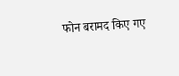फोन बरामद किए गए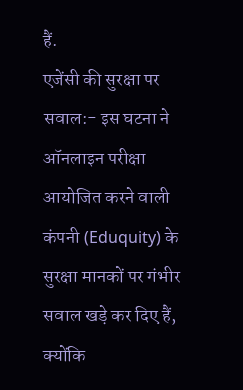हैं.
एजेंसी की सुरक्षा पर सवाल:- इस घटना ने ऑनलाइन परीक्षा आयोजित करने वाली कंपनी (Eduquity) के सुरक्षा मानकों पर गंभीर सवाल खड़े कर दिए हैं, क्योंकि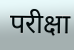परीक्षा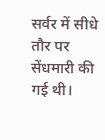सर्वर में सीधे तौर पर सेंधमारी की गई थी।